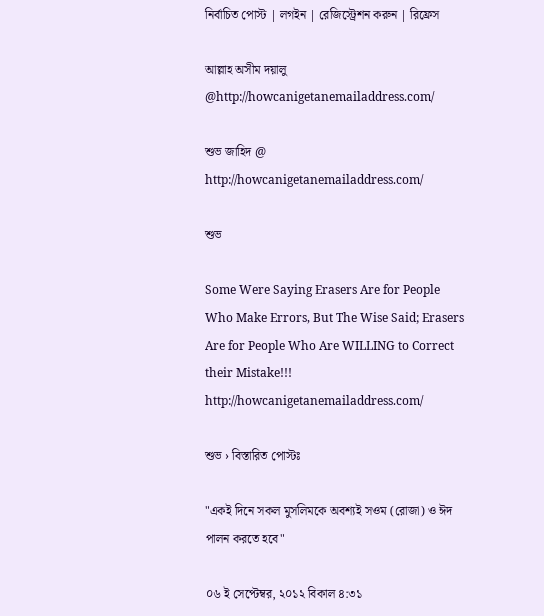নির্বাচিত পোস্ট | লগইন | রেজিস্ট্রেশন করুন | রিফ্রেস

আল্লাহ অসীম দয়ালু @http://howcanigetanemailaddress.com/

শুভ জাহিদ @ http://howcanigetanemailaddress.com/

শুভ

Some Were Saying Erasers Are for People Who Make Errors, But The Wise Said; Erasers Are for People Who Are WILLING to Correct their Mistake!!! http://howcanigetanemailaddress.com/

শুভ › বিস্তারিত পোস্টঃ

"একই দিনে সকল মুসলিমকে অবশ্যই সওম (রোজা) ও ঈদ পালন করতে হবে"

০৬ ই সেপ্টেম্বর, ২০১২ বিকাল ৪:৩১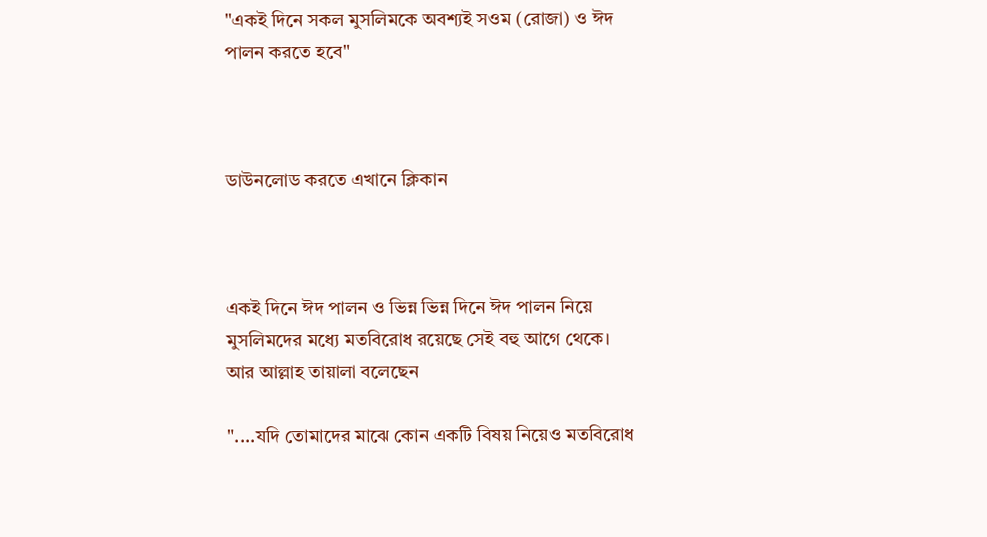"একই দিনে সকল মুসলিমকে অবশ্যই সওম (রোজা) ও ঈদ পালন করতে হবে"



ডাউনলোড করতে এখানে ক্লিকান



একই দিনে ঈদ পালন ও ভিন্ন ভিন্ন দিনে ঈদ পালন নিয়ে মুসলিমদের মধ্যে মতবিরোধ রয়েছে সেই বহু আগে থেকে। আর আল্লাহ তায়ালা বলেছেন

"....যদি তোমাদের মাঝে কোন একটি বিষয় নিয়েও মতবিরোধ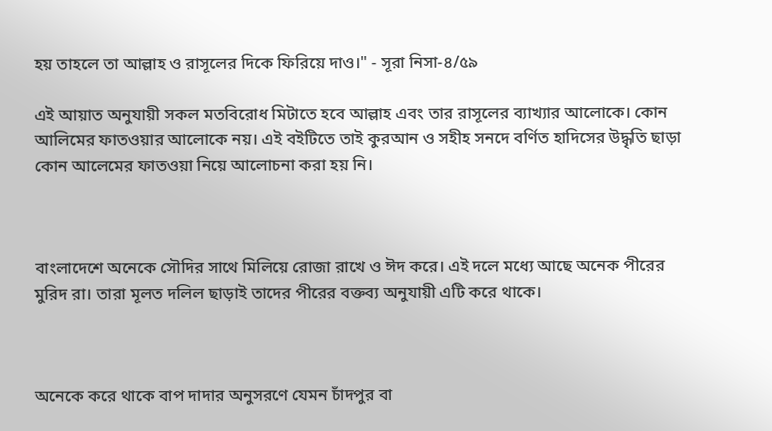হয় তাহলে তা আল্লাহ ও রাসূলের দিকে ফিরিয়ে দাও।" - সূরা নিসা-৪/৫৯

এই আয়াত অনুযায়ী সকল মতবিরোধ মিটাতে হবে আল্লাহ এবং তার রাসূলের ব্যাখ্যার আলোকে। কোন আলিমের ফাতওয়ার আলোকে নয়। এই বইটিতে তাই কুরআন ও সহীহ সনদে বর্ণিত হাদিসের উদ্ধৃতি ছাড়া কোন আলেমের ফাতওয়া নিয়ে আলোচনা করা হয় নি।



বাংলাদেশে অনেকে সৌদির সাথে মিলিয়ে রোজা রাখে ও ঈদ করে। এই দলে মধ্যে আছে অনেক পীরের মুরিদ রা। তারা মূলত দলিল ছাড়াই তাদের পীরের বক্তব্য অনুযায়ী এটি করে থাকে।



অনেকে করে থাকে বাপ দাদার অনুসরণে যেমন চাঁদপুর বা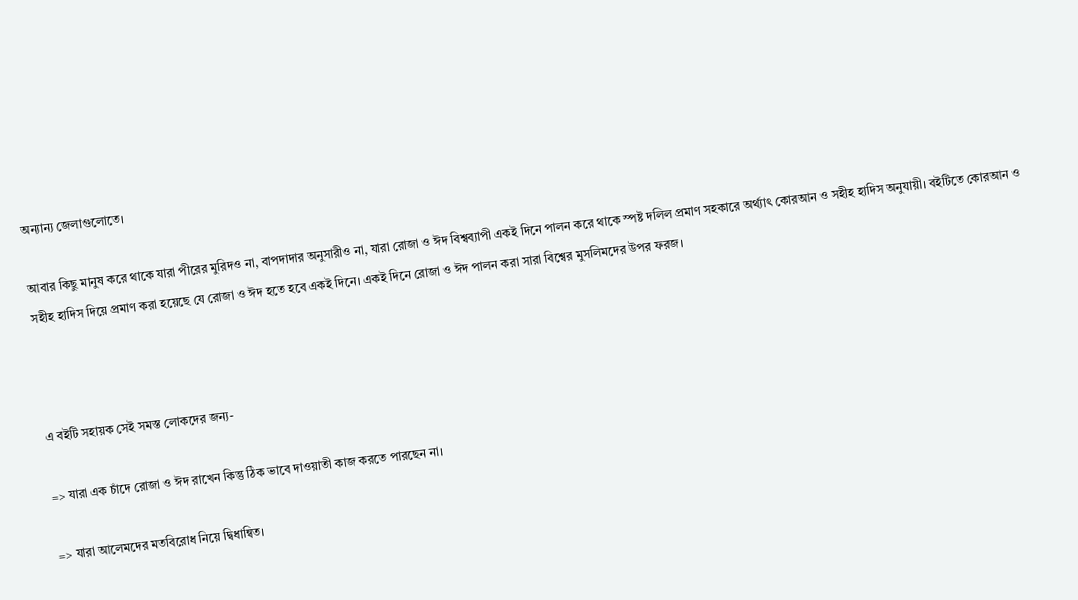অন্যান্য জেলাগুলোতে।

আবার কিছু মানুষ করে থাকে যারা পীরের মুরিদও না, বাপদাদার অনুসারীও না, যারা রোজা ও ঈদ বিশ্বব্যাপী একই দিনে পালন করে থাকে স্পষ্ট দলিল প্রমাণ সহকারে অর্থ্যাৎ কোরআন ও সহীহ হাদিস অনুযায়ী। বইটিতে কোরআন ও সহীহ হাদিস দিয়ে প্রমাণ করা হয়েছে যে রোজা ও ঈদ হতে হবে একই দিনে। একই দিনে রোজা ও ঈদ পালন করা সারা বিশ্বের মুসলিমদের উপর ফরজ।



এ বইটি সহায়ক সেই সমস্ত লোকদের জন্য-

=> যারা এক চাঁদে রোজা ও ঈদ রাখেন কিন্তু ঠিক ভাবে দাওয়াতী কাজ করতে পারছেন না।

=> যারা আলেমদের মতবিরোধ নিয়ে দ্বিধান্বিত।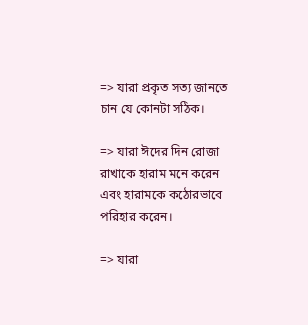=> যারা প্রকৃত সত্য জানতে চান যে কোনটা সঠিক।

=> যারা ঈদের দিন রোজা রাখাকে হারাম মনে করেন এবং হারামকে কঠোরভাবে পরিহার করেন।

=> যারা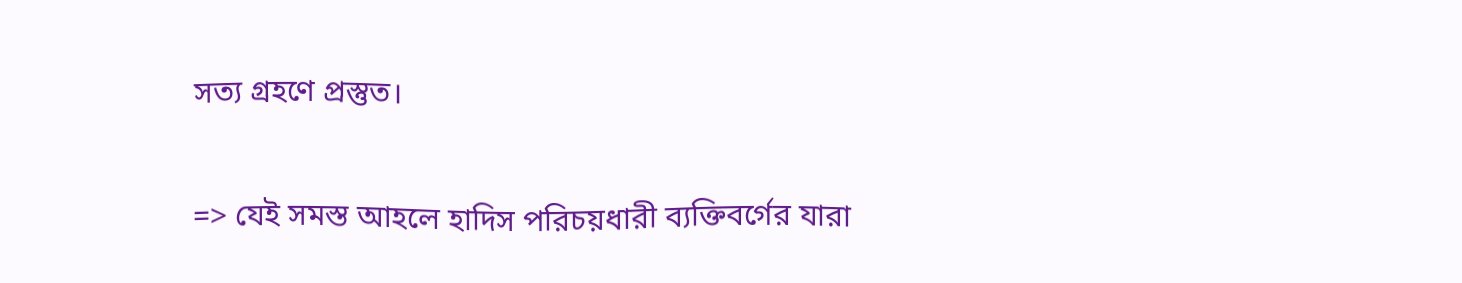সত্য গ্রহণে প্রস্তুত।

=> যেই সমস্ত আহলে হাদিস পরিচয়ধারী ব্যক্তিবর্গের যারা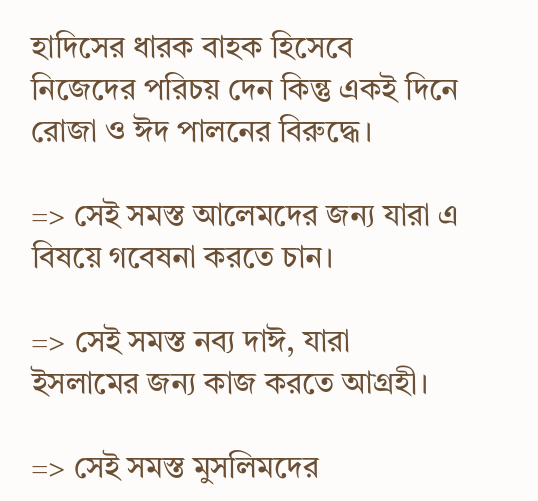হাদিসের ধারক বাহক হিসেবে নিজেদের পরিচয় দেন কিন্তু একই দিনে রোজা ও ঈদ পালনের বিরুদ্ধে।

=> সেই সমস্ত আলেমদের জন্য যারা এ বিষয়ে গবেষনা করতে চান।

=> সেই সমস্ত নব্য দাঈ, যারা ইসলামের জন্য কাজ করতে আগ্রহী।

=> সেই সমস্ত মুসলিমদের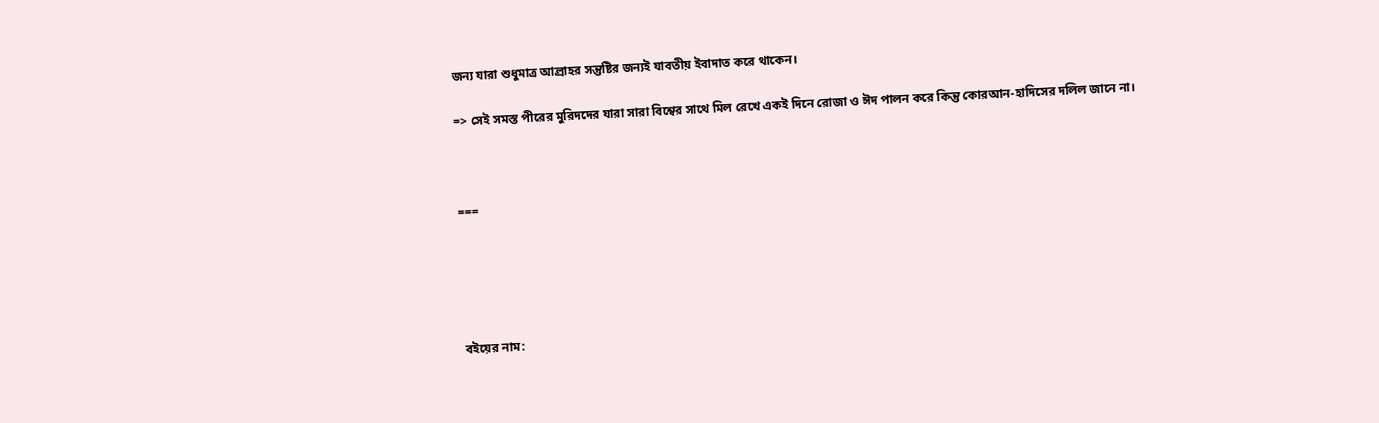জন্য যারা শুধুমাত্র আল্রাহর সন্তুষ্টির জন্যই যাবতীয় ইবাদাত করে থাকেন।

=> সেই সমস্ত পীরের মুরিদদের যারা সারা বিশ্বের সাথে মিল রেখে একই দিনে রোজা ও ঈদ পালন করে কিন্তু কোরআন-হাদিসের দলিল জানে না।



===





বইয়ের নাম: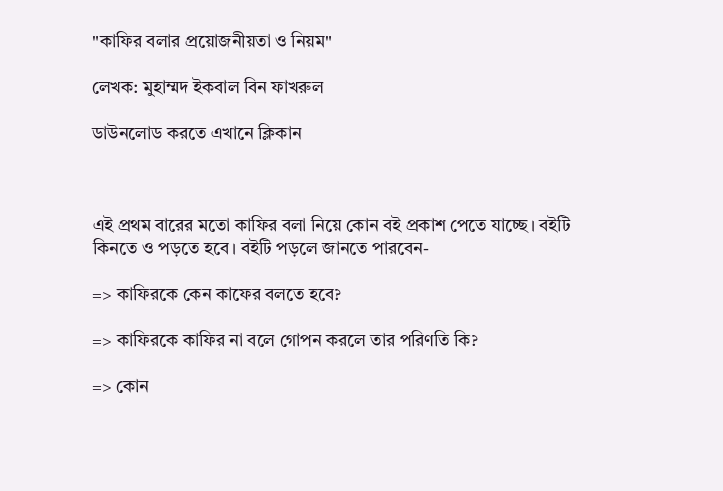"কাফির বলার প্রয়োজনীয়তা ও নিয়ম"

লেখক: মুহাম্মদ ইকবাল বিন ফাখরুল

ডাউনলোড করতে এখানে ক্লিকান



এই প্রথম বারের মতো কাফির বলা নিয়ে কোন বই প্রকাশ পেতে যাচ্ছে। বইটি কিনতে ও পড়তে হবে। বইটি পড়লে জানতে পারবেন-

=> কাফিরকে কেন কাফের বলতে হবে?

=> কাফিরকে কাফির না বলে গোপন করলে তার পরিণতি কি?

=> কোন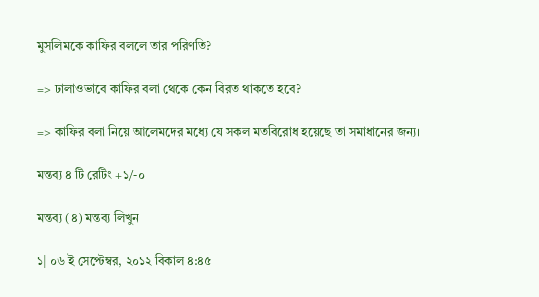মুসলিমকে কাফির বললে তার পরিণতি?

=> ঢালাওভাবে কাফির বলা থেকে কেন বিরত থাকতে হবে?

=> কাফির বলা নিয়ে আলেমদের মধ্যে যে সকল মতবিরোধ হয়েছে তা সমাধানের জন্য।

মন্তব্য ৪ টি রেটিং +১/-০

মন্তব্য (৪) মন্তব্য লিখুন

১| ০৬ ই সেপ্টেম্বর, ২০১২ বিকাল ৪:৪৫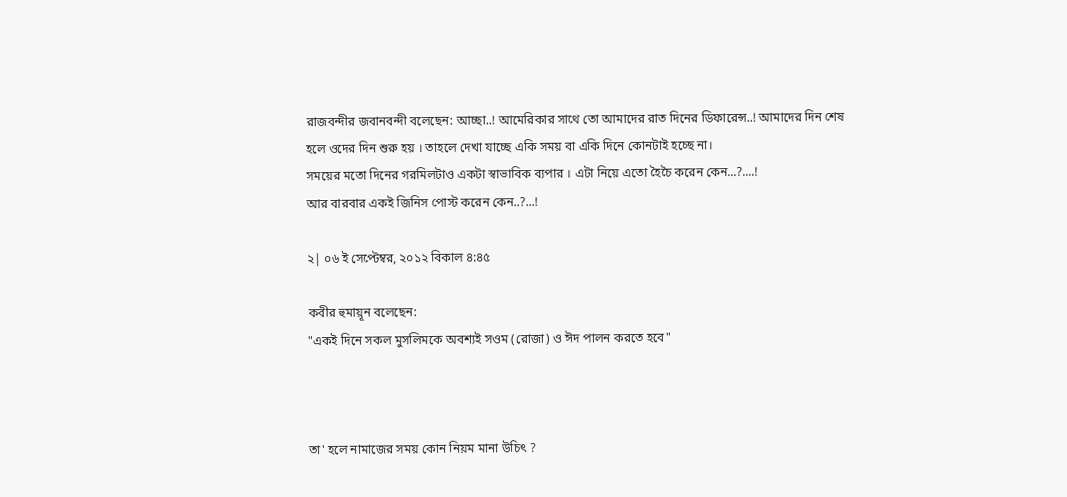রাজবন্দীর জবানবন্দী বলেছেন: আচ্ছা..! আমেরিকার সাথে তো আমাদের রাত দিনের ডিফারেন্স..! আমাদের দিন শেষ হলে ওদের দিন শুরু হয় । তাহলে দেখা যাচ্ছে একি সময় বা একি দিনে কোনটাই হচ্ছে না।
সময়ের মতো দিনের গরমিলটাও একটা স্বাভাবিক ব্যপার । এটা নিয়ে এতো হৈচৈ করেন কেন...?....!
আর বারবার একই জিনিস পোস্ট করেন কেন..?...!

২| ০৬ ই সেপ্টেম্বর, ২০১২ বিকাল ৪:৪৫

কবীর হুমায়ূন বলেছেন:
"একই দিনে সকল মুসলিমকে অবশ্যই সওম (রোজা) ও ঈদ পালন করতে হবে"



তা' হলে নামাজের সময় কোন নিয়ম মানা উচিৎ ?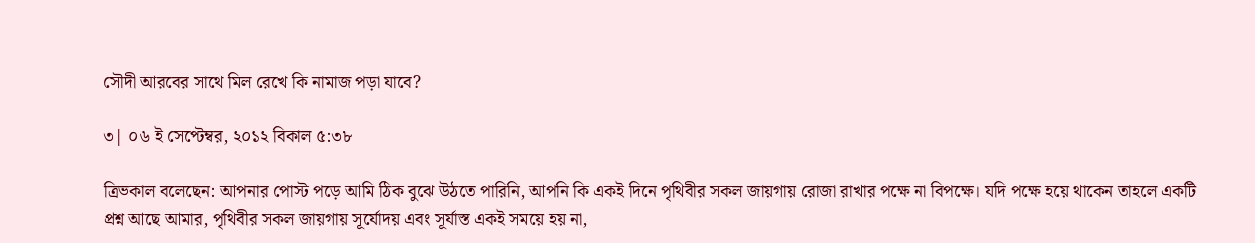সৌদী আরবের সাথে মিল রেখে কি নামাজ পড়া যাবে?

৩| ০৬ ই সেপ্টেম্বর, ২০১২ বিকাল ৫:৩৮

ত্রিভকাল বলেছেন: আপনার পোস্ট পড়ে আমি ঠিক বুঝে উঠতে পারিনি, আপনি কি একই দিনে পৃথিবীর সকল জায়গায় রোজা রাখার পক্ষে না বিপক্ষে। যদি পক্ষে হয়ে থাকেন তাহলে একটি প্রশ্ন আছে আমার, পৃথিবীর সকল জায়গায় সূর্যোদয় এবং সূর্যাস্ত একই সময়ে হয় না,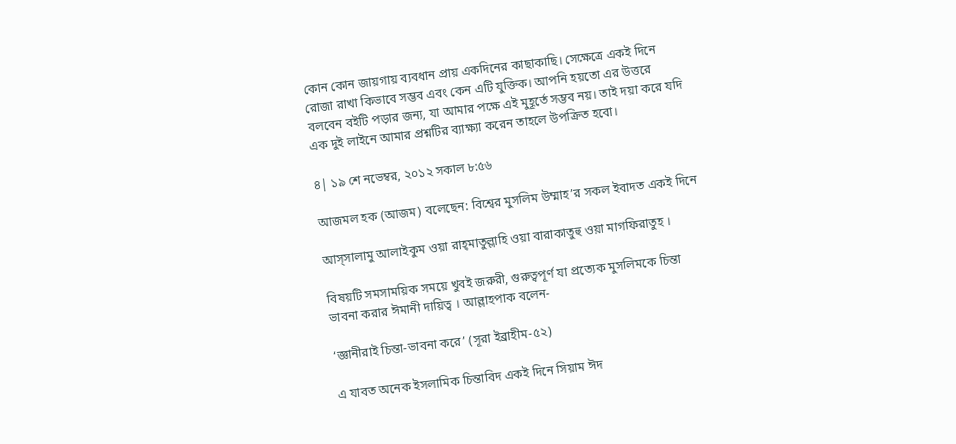কোন কোন জায়গায় ব্যবধান প্রায় একদিনের কাছাকাছি। সেক্ষেত্রে একই দিনে রোজা রাখা কিভাবে সম্ভব এবং কেন এটি যুক্তিক। আপনি হয়তো এর উত্তরে বলবেন বইটি পড়ার জন্য, যা আমার পক্ষে এই মুহূর্তে সম্ভব নয়। তাই দয়া করে যদি এক দুই লাইনে আমার প্রশ্নটির ব্যাক্ষ্যা করেন তাহলে উপক্রিত হবো।

৪| ১৯ শে নভেম্বর, ২০১২ সকাল ৮:৫৬

আজমল হক (আজম) বলেছেন: বিশ্বের মুসলিম উম্মাহ’র সকল ইবাদত একই দিনে

আস্‌সালামু আলাইকুম ওয়া রাহ্‌মাতুল্লাহি ওয়া বারাকাতুহু ওয়া মাগফিরাতুহ ।

বিষয়টি সমসাময়িক সময়ে খুবই জরুরী, গুরুত্বপূর্ণ যা প্রত্যেক মুসলিমকে চিন্তা ভাবনা করার ঈমানী দায়িত্ব । আল্লাহপাক বলেন-

‘জ্ঞানীরাই চিন্তা-ভাবনা করে’ (সূরা ইব্রাহীম-৫২)

এ যাবত অনেক ইসলামিক চিন্তাবিদ একই দিনে সিয়াম ঈদ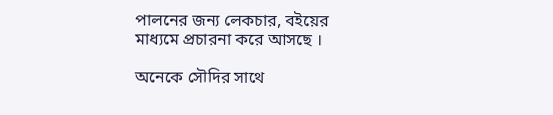পালনের জন্য লেকচার, বইয়ের মাধ্যমে প্রচারনা করে আসছে ।

অনেকে সৌদির সাথে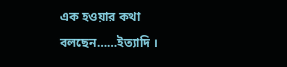এক হওয়ার কথা বলছেন……ইত্যাদি ।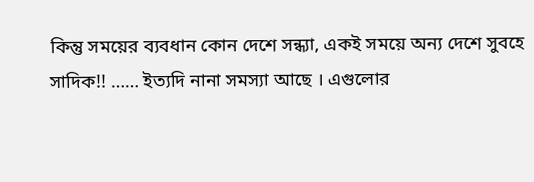কিন্তু সময়ের ব্যবধান কোন দেশে সন্ধ্যা, একই সময়ে অন্য দেশে সুবহে সাদিক!! …… ইত্যদি নানা সমস্যা আছে । এগুলোর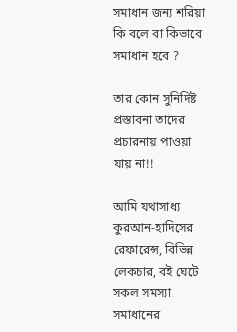সমাধান জন্য শরিয়া কি বলে বা কিভাবে সমাধান হবে ?

তার কোন সুনির্দিষ্ট প্রস্তাবনা তাদের প্রচারনায় পাওয়া যায় না!!

আমি যথাসাধ্য কুরআন-হাদিসের রেফারেন্স, বিভিন্ন লেকচার, বই ঘেটে সকল সমস্যা সমাধানের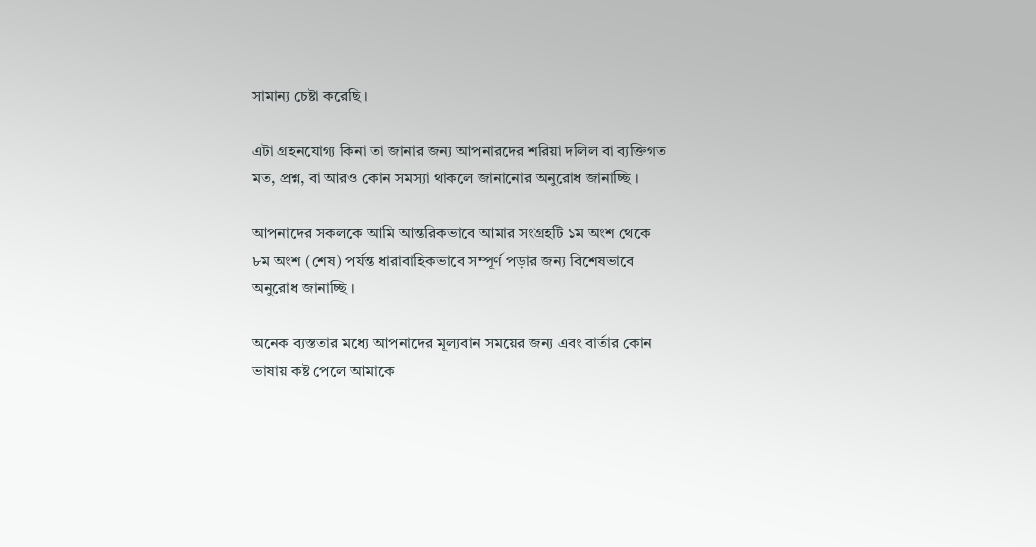সামান্য চেষ্টা করেছি ।

এটা গ্রহনযোগ্য কিনা তা জানার জন্য আপনারদের শরিয়া দলিল বা ব্যক্তিগত মত, প্রশ্ন, বা আরও কোন সমস্যা থাকলে জানানোর অনুরোধ জানাচ্ছি ।

আপনাদের সকলকে আমি আন্তরিকভাবে আমার সংগ্রহটি ১ম অংশ থেকে ৮ম অংশ (শেষ) পর্যন্ত ধারাবাহিকভাবে সম্পূর্ণ পড়ার জন্য বিশেষভাবে অনুরোধ জানাচ্ছি ।

অনেক ব্যস্ততার মধ্যে আপনাদের মূল্যবান সময়ের জন্য এবং বার্তার কোন ভাষায় কষ্ট পেলে আমাকে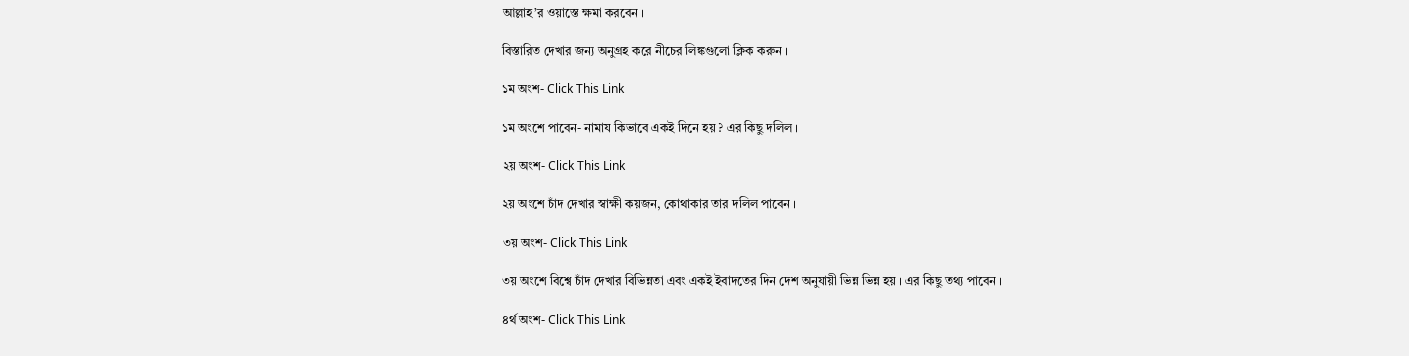আল্লাহ’র ওয়াস্তে ক্ষমা করবেন ।

বিস্তারিত দেখার জন্য অনুগ্রহ করে নীচের লিঙ্কগুলো ক্লিক করুন ।

১ম অংশ- Click This Link

১ম অংশে পাবেন- নামায কিভাবে একই দিনে হয় ? এর কিছু দলিল ।

২য় অংশ- Click This Link

২য় অংশে চাঁদ দেখার স্বাক্ষী কয়জন, কোথাকার তার দলিল পাবেন ।

৩য় অংশ- Click This Link

৩য় অংশে বিশ্বে চাঁদ দেখার বিভিন্নতা এবং একই ইবাদতের দিন দেশ অনুযায়ী ভিন্ন ভিন্ন হয় । এর কিছু তথ্য পাবেন ।

৪র্থ অংশ- Click This Link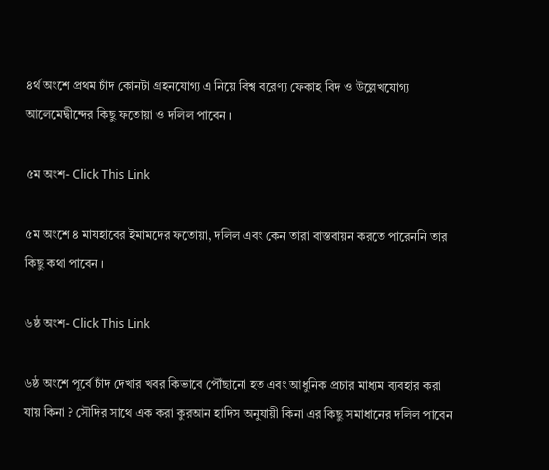৪র্থ অংশে প্রথম চাঁদ কোনটা গ্রহনযোগ্য এ নিয়ে বিশ্ব বরেণ্য ফেকাহ বিদ ও উল্লেখযোগ্য আলেমেদ্বীন্দের কিছু ফতোয়া ও দলিল পাবেন ।

৫ম অংশ- Click This Link

৫ম অংশে ৪ মাযহাবের ইমামদের ফতোয়া, দলিল এবং কেন তারা বাস্তবায়ন করতে পারেননি তার কিছু কথা পাবেন ।

৬ষ্ঠ অংশ- Click This Link

৬ষ্ঠ অংশে পূর্বে চাঁদ দেখার খবর কিভাবে পৌঁছানো হত এবং আধুনিক প্রচার মাধ্যম ব্যবহার করা যায় কিনা ? সৌদির সাথে এক করা কুরআন হাদিস অনুযায়ী কিনা এর কিছু সমাধানের দলিল পাবেন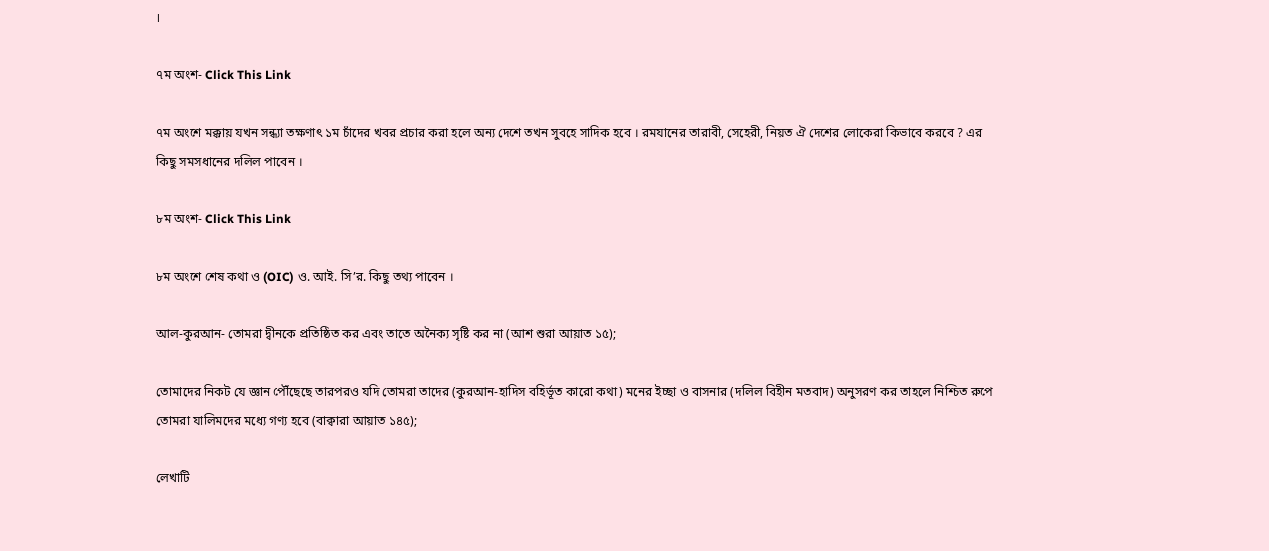।

৭ম অংশ- Click This Link

৭ম অংশে মক্কায় যখন সন্ধ্যা তক্ষণাৎ ১ম চাঁদের খবর প্রচার করা হলে অন্য দেশে তখন সুবহে সাদিক হবে । রমযানের তারাবী, সেহেরী, নিয়ত ঐ দেশের লোকেরা কিভাবে করবে ? এর কিছু সমসধানের দলিল পাবেন ।

৮ম অংশ- Click This Link

৮ম অংশে শেষ কথা ও (OIC) ও. আই. সি’র. কিছু তথ্য পাবেন ।

আল-কুরআন- তোমরা দ্বীনকে প্রতিষ্ঠিত কর এবং তাতে অনৈক্য সৃষ্টি কর না (আশ শুরা আয়াত ১৫);

তোমাদের নিকট যে জ্ঞান পৌঁছেছে তারপরও যদি তোমরা তাদের (কুরআন-হাদিস বহির্ভূত কারো কথা) মনের ইচ্ছা ও বাসনার (দলিল বিহীন মতবাদ) অনুসরণ কর তাহলে নিশ্চিত রুপে তোমরা যালিমদের মধ্যে গণ্য হবে (বাক্বারা আয়াত ১৪৫);

লেখাটি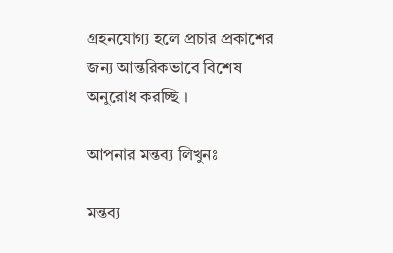গ্রহনযোগ্য হলে প্রচার প্রকাশের জন্য আন্তরিকভাবে বিশেষ অনুরোধ করচ্ছি ।

আপনার মন্তব্য লিখুনঃ

মন্তব্য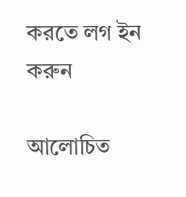করতে লগ ইন করুন

আলোচিত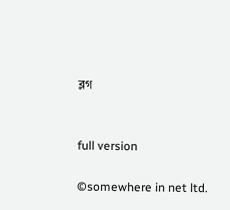ব্লগ


full version

©somewhere in net ltd.